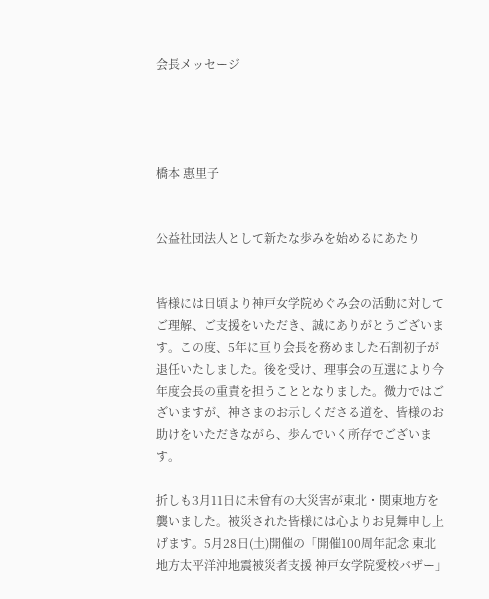会長メッセージ




橋本 惠里子


公益社団法人として新たな歩みを始めるにあたり


皆様には日頃より神戸女学院めぐみ会の活動に対してご理解、ご支援をいただき、誠にありがとうございます。この度、5年に亘り会長を務めました石割初子が退任いたしました。後を受け、理事会の互選により今年度会長の重責を担うこととなりました。微力ではございますが、神さまのお示しくださる道を、皆様のお助けをいただきながら、歩んでいく所存でございます。

折しも3月11日に未曾有の大災害が東北・関東地方を襲いました。被災された皆様には心よりお見舞申し上げます。5月28日(土)開催の「開催100周年記念 東北地方太平洋沖地震被災者支援 神戸女学院愛校バザー」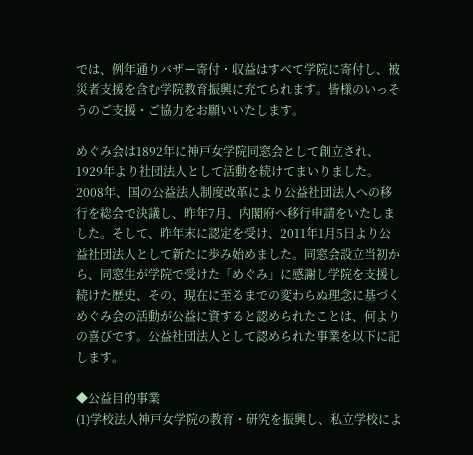では、例年通りバザー寄付・収益はすべて学院に寄付し、被災者支援を含む学院教育振興に充てられます。皆様のいっそうのご支援・ご協力をお願いいたします。

めぐみ会は1892年に神戸女学院同窓会として創立され、 1929年より社団法人として活動を続けてまいりました。2008年、国の公益法人制度改革により公益社団法人への移行を総会で決議し、昨年7月、内閣府へ移行申請をいたしました。そして、昨年末に認定を受け、2011年1月5日より公益社団法人として新たに歩み始めました。同窓会設立当初から、同窓生が学院で受けた「めぐみ」に感謝し学院を支援し続けた歴史、その、現在に至るまでの変わらぬ理念に基づくめぐみ会の活動が公益に資すると認められたことは、何よりの喜びです。公益社団法人として認められた事業を以下に記します。

◆公益目的事業
(1)学校法人神戸女学院の教育・研究を振興し、私立学校によ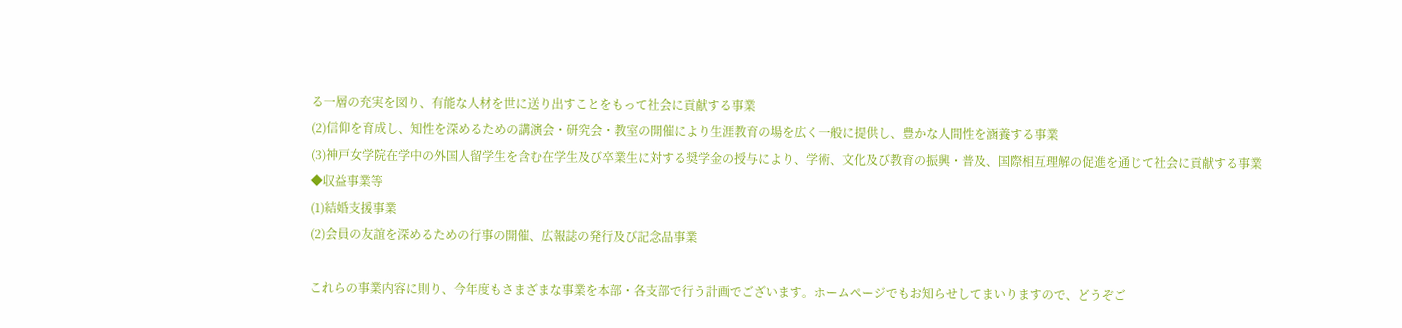る一層の充実を図り、有能な人材を世に送り出すことをもって社会に貢献する事業
(2)信仰を育成し、知性を深めるための講演会・研究会・教室の開催により生涯教育の場を広く一般に提供し、豊かな人間性を涵養する事業
(3)神戸女学院在学中の外国人留学生を含む在学生及び卒業生に対する奨学金の授与により、学術、文化及び教育の振興・普及、国際相互理解の促進を通じて社会に貢献する事業
◆収益事業等
(1)結婚支援事業
(2)会員の友誼を深めるための行事の開催、広報誌の発行及び記念品事業

これらの事業内容に則り、今年度もさまざまな事業を本部・各支部で行う計画でございます。ホームページでもお知らせしてまいりますので、どうぞご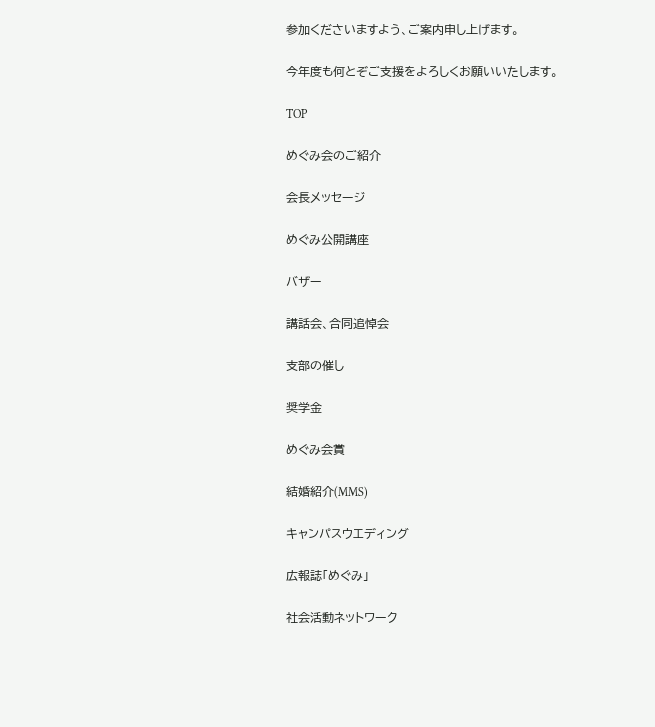参加くださいますよう、ご案内申し上げます。

今年度も何とぞご支援をよろしくお願いいたします。

TOP

めぐみ会のご紹介

会長メッセージ

めぐみ公開講座

バザー

講話会、合同追悼会

支部の催し

奨学金

めぐみ会賞

結婚紹介(MMS)

キャンパスウエディング

広報誌「めぐみ」

社会活動ネットワーク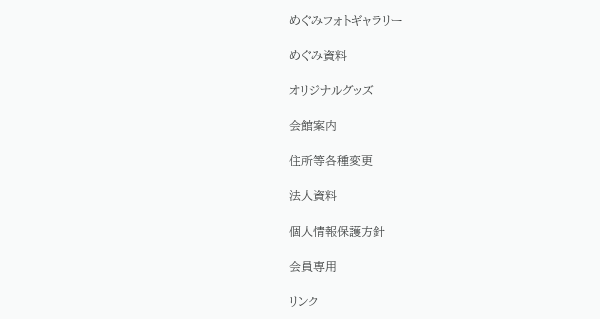めぐみフォトギャラリー

めぐみ資料

オリジナルグッズ

会館案内

住所等各種変更

法人資料

個人情報保護方針

会員専用

リンク